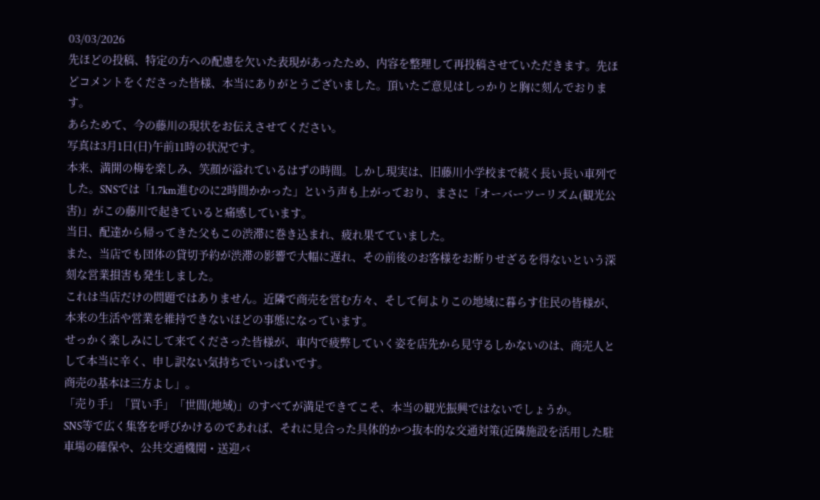03/03/2026
先ほどの投稿、特定の方への配慮を欠いた表現があったため、内容を整理して再投稿させていただきます。先ほどコメントをくださった皆様、本当にありがとうございました。頂いたご意見はしっかりと胸に刻んでおります。
あらためて、今の藤川の現状をお伝えさせてください。
写真は3月1日(日)午前11時の状況です。
本来、満開の梅を楽しみ、笑顔が溢れているはずの時間。しかし現実は、旧藤川小学校まで続く長い長い車列でした。SNSでは「1.7km進むのに2時間かかった」という声も上がっており、まさに「オーバーツーリズム(観光公害)」がこの藤川で起きていると痛感しています。
当日、配達から帰ってきた父もこの渋滞に巻き込まれ、疲れ果てていました。
また、当店でも団体の貸切予約が渋滞の影響で大幅に遅れ、その前後のお客様をお断りせざるを得ないという深刻な営業損害も発生しました。
これは当店だけの問題ではありません。近隣で商売を営む方々、そして何よりこの地域に暮らす住民の皆様が、本来の生活や営業を維持できないほどの事態になっています。
せっかく楽しみにして来てくださった皆様が、車内で疲弊していく姿を店先から見守るしかないのは、商売人として本当に辛く、申し訳ない気持ちでいっぱいです。
商売の基本は三方よし」。
「売り手」「買い手」「世間(地域)」のすべてが満足できてこそ、本当の観光振興ではないでしょうか。
SNS等で広く集客を呼びかけるのであれば、それに見合った具体的かつ抜本的な交通対策(近隣施設を活用した駐車場の確保や、公共交通機関・送迎バ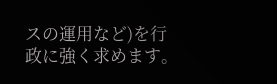スの運用など)を行政に強く求めます。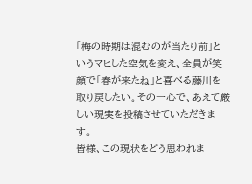「梅の時期は混むのが当たり前」というマヒした空気を変え、全員が笑顔で「春が来たね」と喜べる藤川を取り戻したい。その一心で、あえて厳しい現実を投稿させていただきます。
皆様、この現状をどう思われま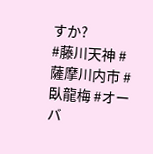すか?
#藤川天神 #薩摩川内市 #臥龍梅 #オーバ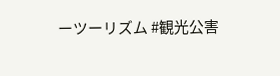ーツーリズム #観光公害